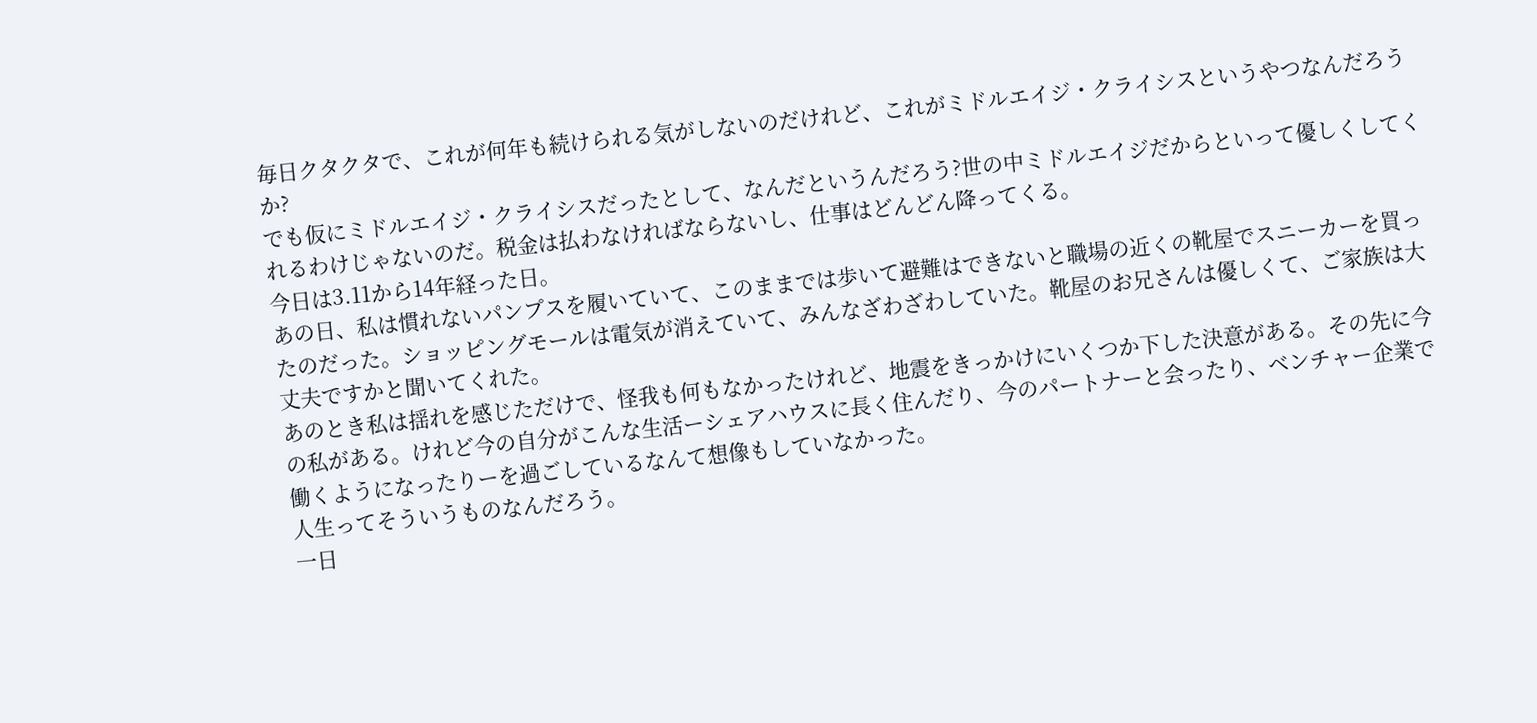毎日クタクタで、これが何年も続けられる気がしないのだけれど、これがミドルエイジ・クライシスというやつなんだろうか?
でも仮にミドルエイジ・クライシスだったとして、なんだというんだろう?世の中ミドルエイジだからといって優しくしてくれるわけじゃないのだ。税金は払わなければならないし、仕事はどんどん降ってくる。
今日は3.11から14年経った日。
あの日、私は慣れないパンプスを履いていて、このままでは歩いて避難はできないと職場の近くの靴屋でスニーカーを買ったのだった。ショッピングモールは電気が消えていて、みんなざわざわしていた。靴屋のお兄さんは優しくて、ご家族は大丈夫ですかと聞いてくれた。
あのとき私は揺れを感じただけで、怪我も何もなかったけれど、地震をきっかけにいくつか下した決意がある。その先に今の私がある。けれど今の自分がこんな生活ーシェアハウスに長く住んだり、今のパートナーと会ったり、ベンチャー企業で働くようになったりーを過ごしているなんて想像もしていなかった。
人生ってそういうものなんだろう。
一日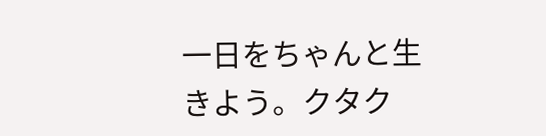一日をちゃんと生きよう。クタク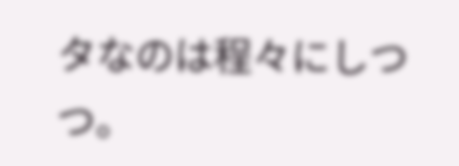タなのは程々にしつつ。